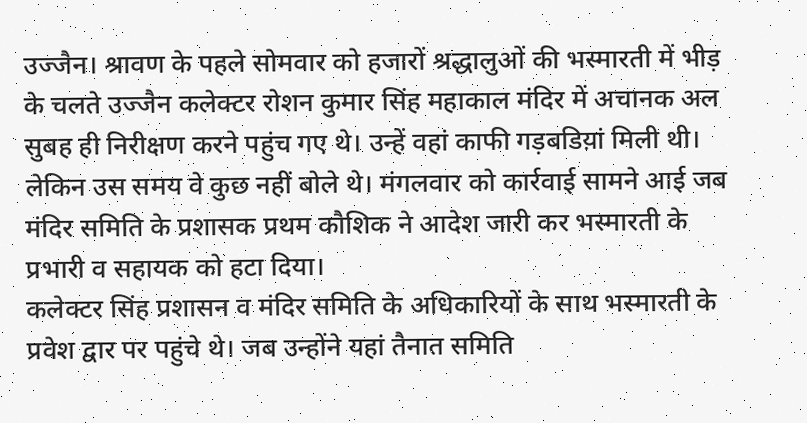उज्जैन। श्रावण के पहले सोमवार को हजारों श्रद्धालुओं की भस्मारती में भीड़ के चलते उज्जैन कलेक्टर रोशन कुमार सिंह महाकाल मंदिर में अचानक अल सुबह ही निरीक्षण करने पहुंच गए थे। उन्हें वहां काफी गड़बडिय़ां मिली थी। लेकिन उस समय वे कुछ नहीं बोले थे। मंगलवार को कार्रवाई सामने आई जब मंदिर समिति के प्रशासक प्रथम कौशिक ने आदेश जारी कर भस्मारती के प्रभारी व सहायक को हटा दिया।
कलेक्टर सिंह प्रशासन व मंदिर समिति के अधिकारियों के साथ भस्मारती के प्रवेश द्वार पर पहुंचे थे। जब उन्होंने यहां तैनात समिति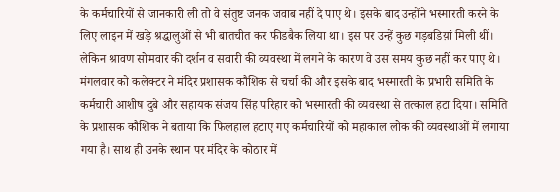के कर्मचारियों से जानकारी ली तो वे संतुष्ट जनक जवाब नहीं दे पाए थे। इसके बाद उन्होंने भस्मारती करने के लिए लाइन में खड़े श्रद्धालुओं से भी बातचीत कर फीडबैक लिया था। इस पर उन्हें कुछ गड़बडिय़ां मिली थीं। लेकिन श्रावण सोमवार की दर्शन व सवारी की व्यवस्था में लगने के कारण वे उस समय कुछ नहीं कर पाए थे। मंगलवार को कलेक्टर ने मंदिर प्रशासक कौशिक से चर्चा की और इसके बाद भस्मारती के प्रभारी समिति के कर्मचारी आशीष दुबे और सहायक संजय सिंह परिहार को भस्मारती की व्यवस्था से तत्काल हटा दिया। समिति के प्रशासक कौशिक ने बताया कि फिलहाल हटाए गए कर्मचारियों को महाकाल लोक की व्यवस्थाओं में लगाया गया है। साथ ही उनके स्थान पर मंदिर के कोठार में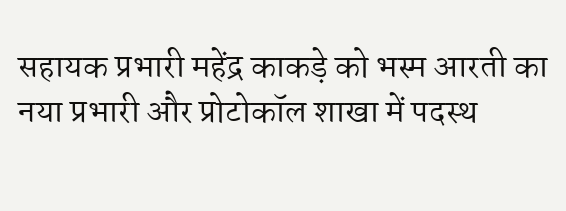सहायक प्रभारी महेंद्र काकड़े को भस्म आरती का नया प्रभारी और प्रोटोकॉल शाखा में पदस्थ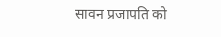सावन प्रजापति को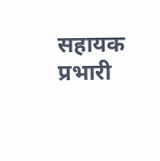सहायक प्रभारी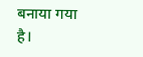बनाया गया है।